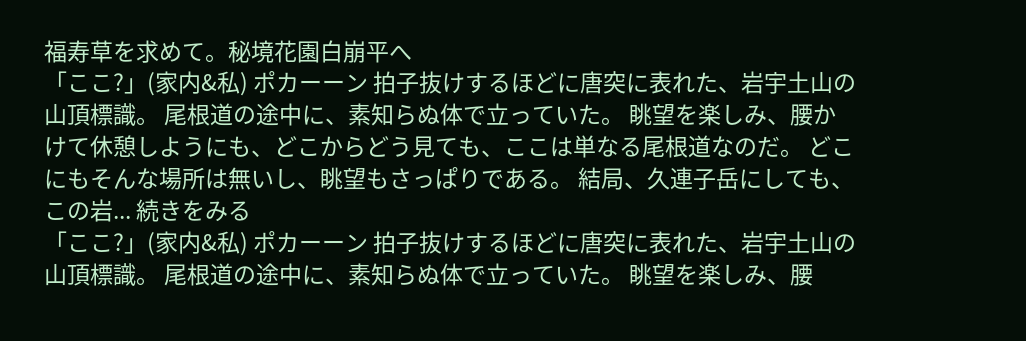福寿草を求めて。秘境花園白崩平へ
「ここ?」(家内&私) ポカーーン 拍子抜けするほどに唐突に表れた、岩宇土山の山頂標識。 尾根道の途中に、素知らぬ体で立っていた。 眺望を楽しみ、腰かけて休憩しようにも、どこからどう見ても、ここは単なる尾根道なのだ。 どこにもそんな場所は無いし、眺望もさっぱりである。 結局、久連子岳にしても、この岩... 続きをみる
「ここ?」(家内&私) ポカーーン 拍子抜けするほどに唐突に表れた、岩宇土山の山頂標識。 尾根道の途中に、素知らぬ体で立っていた。 眺望を楽しみ、腰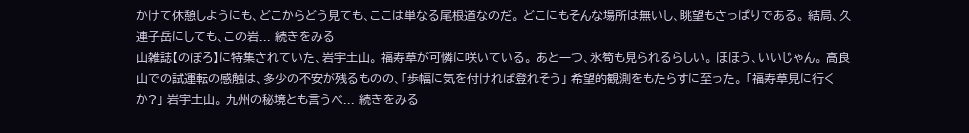かけて休憩しようにも、どこからどう見ても、ここは単なる尾根道なのだ。 どこにもそんな場所は無いし、眺望もさっぱりである。 結局、久連子岳にしても、この岩... 続きをみる
山雑誌【のぼろ】に特集されていた、岩宇土山。 福寿草が可憐に咲いている。 あと一つ、氷筍も見られるらしい。 ほほう、いいじゃん。 高良山での試運転の感触は、多少の不安が残るものの、「歩幅に気を付ければ登れそう」 希望的観測をもたらすに至った。 「福寿草見に行くか?」 岩宇土山。 九州の秘境とも言うべ... 続きをみる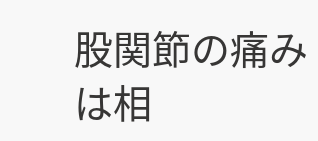股関節の痛みは相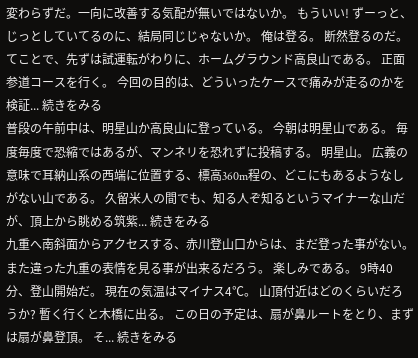変わらずだ。一向に改善する気配が無いではないか。 もういい! ずーっと、じっとしていてるのに、結局同じじゃないか。 俺は登る。 断然登るのだ。 てことで、先ずは試運転がわりに、ホームグラウンド高良山である。 正面参道コースを行く。 今回の目的は、どういったケースで痛みが走るのかを検証... 続きをみる
普段の午前中は、明星山か高良山に登っている。 今朝は明星山である。 毎度毎度で恐縮ではあるが、マンネリを恐れずに投稿する。 明星山。 広義の意味で耳納山系の西端に位置する、標高360m程の、どこにもあるようなしがない山である。 久留米人の間でも、知る人ぞ知るというマイナーな山だが、頂上から眺める筑紫... 続きをみる
九重へ南斜面からアクセスする、赤川登山口からは、まだ登った事がない。 また違った九重の表情を見る事が出来るだろう。 楽しみである。 9時40分、登山開始だ。 現在の気温はマイナス4℃。 山頂付近はどのくらいだろうか? 暫く行くと木橋に出る。 この日の予定は、扇が鼻ルートをとり、まずは扇が鼻登頂。 そ... 続きをみる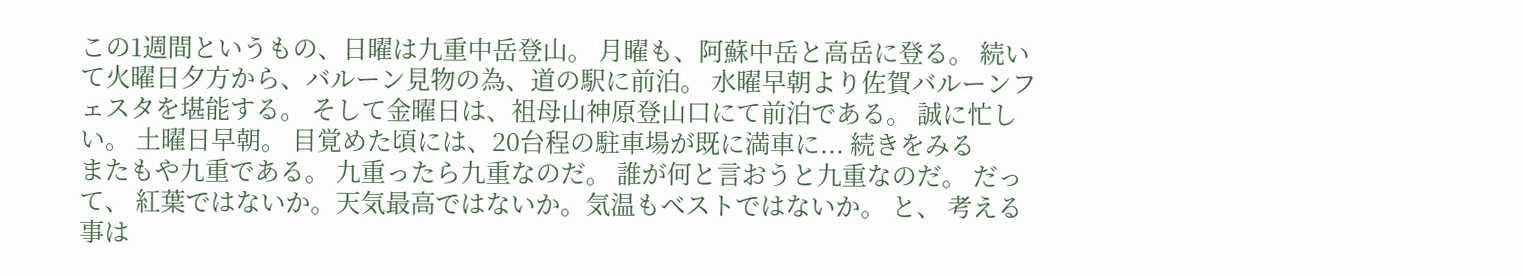この1週間というもの、日曜は九重中岳登山。 月曜も、阿蘇中岳と高岳に登る。 続いて火曜日夕方から、バルーン見物の為、道の駅に前泊。 水曜早朝より佐賀バルーンフェスタを堪能する。 そして金曜日は、祖母山神原登山口にて前泊である。 誠に忙しい。 土曜日早朝。 目覚めた頃には、20台程の駐車場が既に満車に... 続きをみる
またもや九重である。 九重ったら九重なのだ。 誰が何と言おうと九重なのだ。 だって、 紅葉ではないか。天気最高ではないか。気温もベストではないか。 と、 考える事は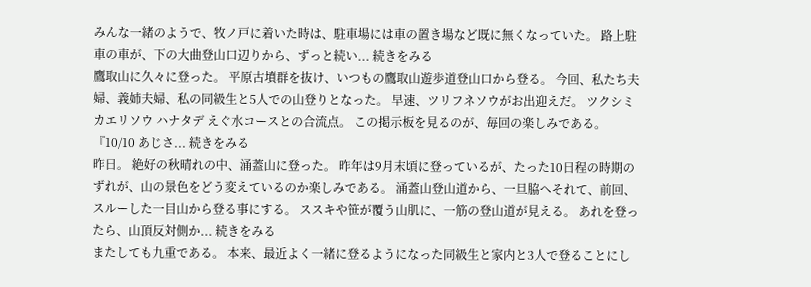みんな一緒のようで、牧ノ戸に着いた時は、駐車場には車の置き場など既に無くなっていた。 路上駐車の車が、下の大曲登山口辺りから、ずっと続い... 続きをみる
鷹取山に久々に登った。 平原古墳群を抜け、いつもの鷹取山遊歩道登山口から登る。 今回、私たち夫婦、義姉夫婦、私の同級生と5人での山登りとなった。 早速、ツリフネソウがお出迎えだ。 ツクシミカエリソウ ハナタデ えぐ水コースとの合流点。 この掲示板を見るのが、毎回の楽しみである。 『10/10 あじさ... 続きをみる
昨日。 絶好の秋晴れの中、涌蓋山に登った。 昨年は9月末頃に登っているが、たった10日程の時期のずれが、山の景色をどう変えているのか楽しみである。 涌蓋山登山道から、一旦脇へそれて、前回、スルーした一目山から登る事にする。 ススキや笹が覆う山肌に、一筋の登山道が見える。 あれを登ったら、山頂反対側か... 続きをみる
またしても九重である。 本来、最近よく一緒に登るようになった同級生と家内と3人で登ることにし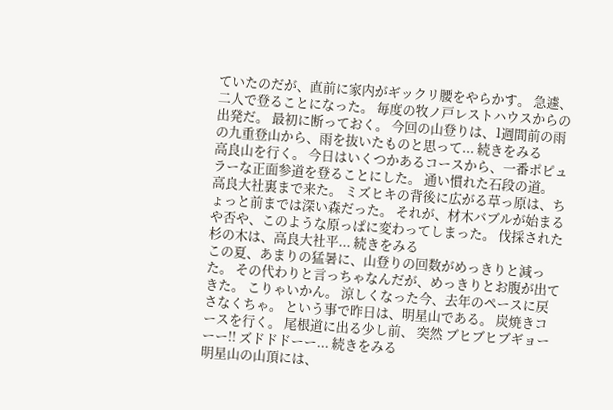ていたのだが、直前に家内がギックリ腰をやらかす。 急遽、二人で登ることになった。 毎度の牧ノ戸レストハウスからの出発だ。 最初に断っておく。 今回の山登りは、1週間前の雨の九重登山から、雨を抜いたものと思って... 続きをみる
高良山を行く。 今日はいくつかあるコースから、一番ポピュラーな正面参道を登ることにした。 通い慣れた石段の道。 高良大社裏まで来た。 ミズヒキの背後に広がる草っ原は、ちょっと前までは深い森だった。 それが、材木バブルが始まるや否や、このような原っぱに変わってしまった。 伐採された杉の木は、高良大社平... 続きをみる
この夏、あまりの猛暑に、山登りの回数がめっきりと減った。 その代わりと言っちゃなんだが、めっきりとお腹が出てきた。 こりゃいかん。 涼しくなった今、去年のペースに戻さなくちゃ。 という事で昨日は、明星山である。 炭焼きコースを行く。 尾根道に出る少し前、 突然 ブヒブヒブギョーーー!! ズドドドーー... 続きをみる
明星山の山頂には、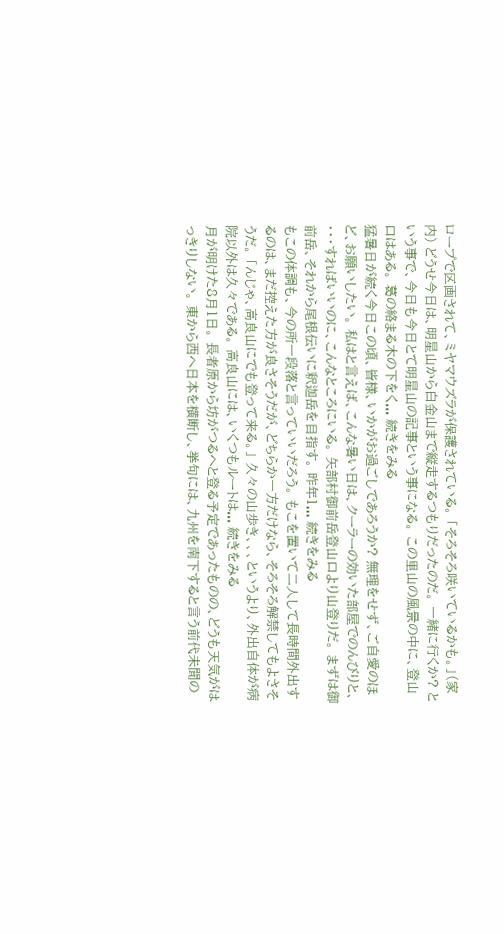ロープで区画されて、ミヤマウズラが保護されている。 「そろそろ咲いているかも。」(家内) どうせ今日は、明星山から白金山まで縦走するつもりだったのだ。 一緒に行くか? という事で、今日も今日とて明星山の記事という事になる。 この里山の風景の中に、登山口はある。 葛の絡まる木の下をく... 続きをみる
猛暑日が続く今日この頃、皆様、いかがお過ごしであろうか? 無理をせず、ご自愛のほど、お願いしたい。 私はと言えば、こんな暑い日は、クーラーの効いた部屋でのんびりと、 ・・・すればいいのに、こんなところにいる。 矢部村御前岳登山口より山登りだ。 まずは御前岳、それから尾根伝いに釈迦岳を目指す。 昨年1... 続きをみる
もこの体調も、今の所一段落と言っていいだろう。 もこを置いて二人して長時間外出するのは、まだ控えた方が良さそうだが、どちらか一方だけなら、そろそろ解禁してもよさそうだ。 「んじゃ、高良山にでも登って来る。」 久々の山歩き、、、というより、外出自体が病院以外は久々である。 高良山には、いくつもルートは... 続きをみる
月が明けた8月1日。 長者原から坊がつるへと登る予定であったものの、どうも天気がはっきりしない。 東から西へ日本を横断し、挙句には、九州を南下すると言う前代未聞の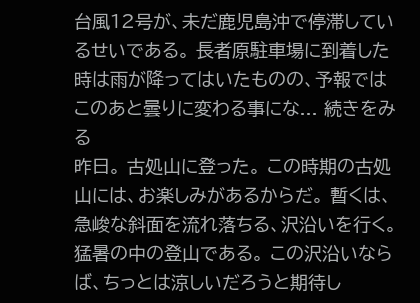台風12号が、未だ鹿児島沖で停滞しているせいである。 長者原駐車場に到着した時は雨が降ってはいたものの、予報ではこのあと曇りに変わる事にな... 続きをみる
昨日。 古処山に登った。 この時期の古処山には、お楽しみがあるからだ。 暫くは、急峻な斜面を流れ落ちる、沢沿いを行く。 猛暑の中の登山である。 この沢沿いならば、ちっとは涼しいだろうと期待し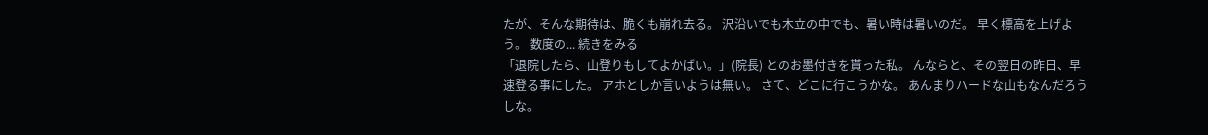たが、そんな期待は、脆くも崩れ去る。 沢沿いでも木立の中でも、暑い時は暑いのだ。 早く標高を上げよう。 数度の... 続きをみる
「退院したら、山登りもしてよかばい。」(院長) とのお墨付きを貰った私。 んならと、その翌日の昨日、早速登る事にした。 アホとしか言いようは無い。 さて、どこに行こうかな。 あんまりハードな山もなんだろうしな。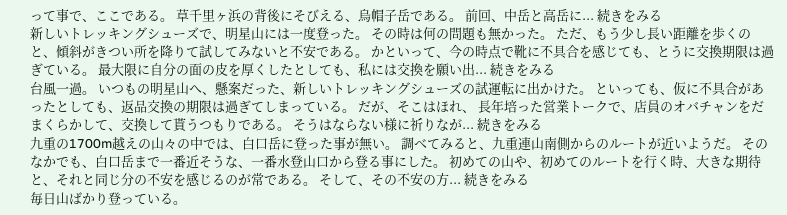って事で、ここである。 草千里ヶ浜の背後にそびえる、烏帽子岳である。 前回、中岳と高岳に... 続きをみる
新しいトレッキングシューズで、明星山には一度登った。 その時は何の問題も無かった。 ただ、もう少し長い距離を歩くのと、傾斜がきつい所を降りて試してみないと不安である。 かといって、今の時点で靴に不具合を感じても、とうに交換期限は過ぎている。 最大限に自分の面の皮を厚くしたとしても、私には交換を願い出... 続きをみる
台風一過。 いつもの明星山へ、懸案だった、新しいトレッキングシューズの試運転に出かけた。 といっても、仮に不具合があったとしても、返品交換の期限は過ぎてしまっている。 だが、そこはほれ、 長年培った営業トークで、店員のオバチャンをだまくらかして、交換して貰うつもりである。 そうはならない様に祈りなが... 続きをみる
九重の1700m越えの山々の中では、白口岳に登った事が無い。 調べてみると、九重連山南側からのルートが近いようだ。 そのなかでも、白口岳まで一番近そうな、一番水登山口から登る事にした。 初めての山や、初めてのルートを行く時、大きな期待と、それと同じ分の不安を感じるのが常である。 そして、その不安の方... 続きをみる
毎日山ばかり登っている。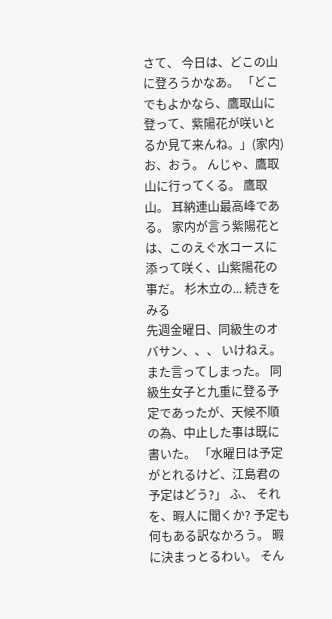さて、 今日は、どこの山に登ろうかなあ。 「どこでもよかなら、鷹取山に登って、紫陽花が咲いとるか見て来んね。」(家内) お、おう。 んじゃ、鷹取山に行ってくる。 鷹取山。 耳納連山最高峰である。 家内が言う紫陽花とは、このえぐ水コースに添って咲く、山紫陽花の事だ。 杉木立の... 続きをみる
先週金曜日、同級生のオバサン、、、 いけねえ。また言ってしまった。 同級生女子と九重に登る予定であったが、天候不順の為、中止した事は既に書いた。 「水曜日は予定がとれるけど、江島君の予定はどう?」 ふ、 それを、暇人に聞くか? 予定も何もある訳なかろう。 暇に決まっとるわい。 そん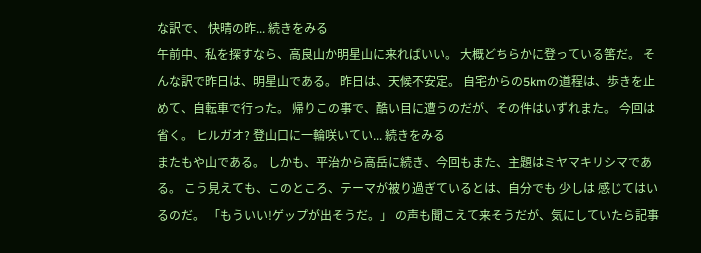な訳で、 快晴の昨... 続きをみる
午前中、私を探すなら、高良山か明星山に来ればいい。 大概どちらかに登っている筈だ。 そんな訳で昨日は、明星山である。 昨日は、天候不安定。 自宅からの5kmの道程は、歩きを止めて、自転車で行った。 帰りこの事で、酷い目に遭うのだが、その件はいずれまた。 今回は省く。 ヒルガオ? 登山口に一輪咲いてい... 続きをみる
またもや山である。 しかも、平治から高岳に続き、今回もまた、主題はミヤマキリシマである。 こう見えても、このところ、テーマが被り過ぎているとは、自分でも 少しは 感じてはいるのだ。 「もういい!ゲップが出そうだ。」 の声も聞こえて来そうだが、気にしていたら記事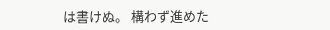は書けぬ。 構わず進めた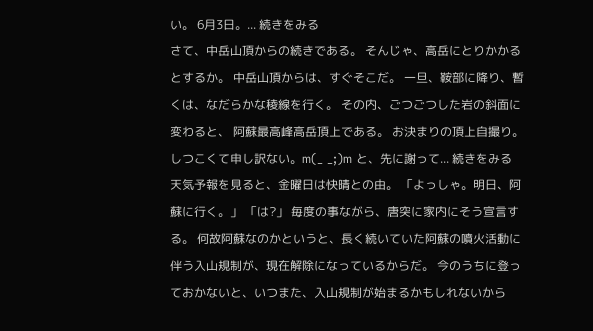い。 6月3日。... 続きをみる
さて、中岳山頂からの続きである。 そんじゃ、高岳にとりかかるとするか。 中岳山頂からは、すぐそこだ。 一旦、鞍部に降り、暫くは、なだらかな稜線を行く。 その内、ごつごつした岩の斜面に変わると、 阿蘇最高峰高岳頂上である。 お決まりの頂上自撮り。 しつこくて申し訳ない。m(_ _;)m と、先に謝って... 続きをみる
天気予報を見ると、金曜日は快晴との由。 「よっしゃ。明日、阿蘇に行く。」 「は?」 毎度の事ながら、唐突に家内にそう宣言する。 何故阿蘇なのかというと、長く続いていた阿蘇の噴火活動に伴う入山規制が、現在解除になっているからだ。 今のうちに登っておかないと、いつまた、入山規制が始まるかもしれないから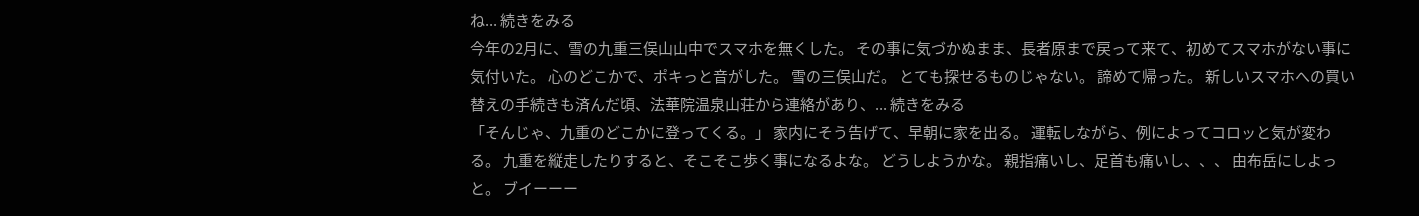ね... 続きをみる
今年の2月に、雪の九重三俣山山中でスマホを無くした。 その事に気づかぬまま、長者原まで戻って来て、初めてスマホがない事に気付いた。 心のどこかで、ポキっと音がした。 雪の三俣山だ。 とても探せるものじゃない。 諦めて帰った。 新しいスマホへの買い替えの手続きも済んだ頃、法華院温泉山荘から連絡があり、... 続きをみる
「そんじゃ、九重のどこかに登ってくる。」 家内にそう告げて、早朝に家を出る。 運転しながら、例によってコロッと気が変わる。 九重を縦走したりすると、そこそこ歩く事になるよな。 どうしようかな。 親指痛いし、足首も痛いし、、、 由布岳にしよっと。 ブイーーー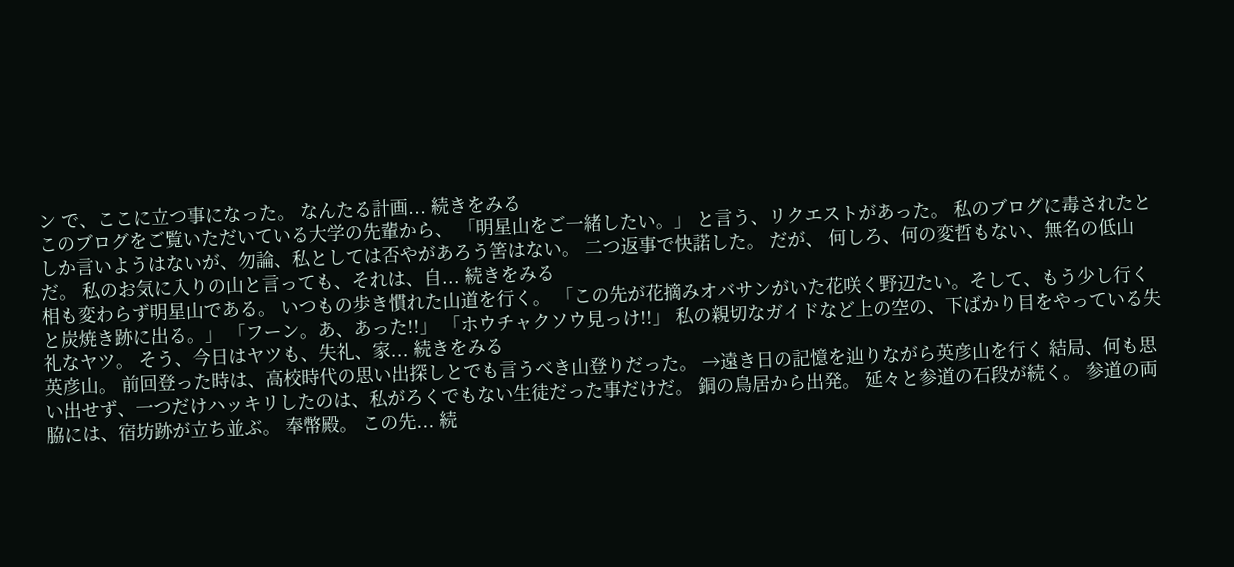ン で、ここに立つ事になった。 なんたる計画... 続きをみる
このブログをご覧いただいている大学の先輩から、 「明星山をご一緒したい。」 と言う、リクエストがあった。 私のブログに毒されたとしか言いようはないが、勿論、私としては否やがあろう筈はない。 二つ返事で快諾した。 だが、 何しろ、何の変哲もない、無名の低山だ。 私のお気に入りの山と言っても、それは、自... 続きをみる
相も変わらず明星山である。 いつもの歩き慣れた山道を行く。 「この先が花摘みオバサンがいた花咲く野辺たい。そして、もう少し行くと炭焼き跡に出る。」 「フーン。あ、あった!!」 「ホウチャクソウ見っけ!!」 私の親切なガイドなど上の空の、下ばかり目をやっている失礼なヤツ。 そう、今日はヤツも、失礼、家... 続きをみる
英彦山。 前回登った時は、高校時代の思い出探しとでも言うべき山登りだった。 →遠き日の記憶を辿りながら英彦山を行く 結局、何も思い出せず、一つだけハッキリしたのは、私がろくでもない生徒だった事だけだ。 銅の鳥居から出発。 延々と参道の石段が続く。 参道の両脇には、宿坊跡が立ち並ぶ。 奉幣殿。 この先... 続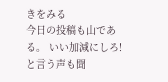きをみる
今日の投稿も山である。 いい加減にしろ!と言う声も聞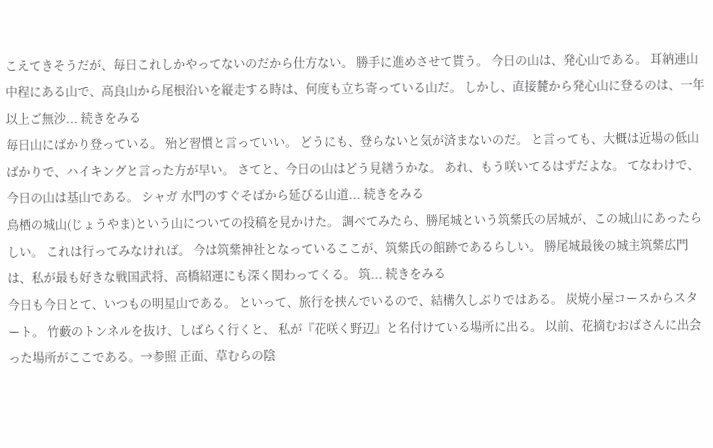こえてきそうだが、毎日これしかやってないのだから仕方ない。 勝手に進めさせて貰う。 今日の山は、発心山である。 耳納連山中程にある山で、高良山から尾根沿いを縦走する時は、何度も立ち寄っている山だ。 しかし、直接麓から発心山に登るのは、一年以上ご無沙... 続きをみる
毎日山にばかり登っている。 殆ど習慣と言っていい。 どうにも、登らないと気が済まないのだ。 と言っても、大概は近場の低山ばかりで、ハイキングと言った方が早い。 さてと、今日の山はどう見繕うかな。 あれ、もう咲いてるはずだよな。 てなわけで、今日の山は基山である。 シャガ 水門のすぐそばから延びる山道... 続きをみる
鳥栖の城山(じょうやま)という山についての投稿を見かけた。 調べてみたら、勝尾城という筑紫氏の居城が、この城山にあったらしい。 これは行ってみなければ。 今は筑紫神社となっているここが、筑紫氏の館跡であるらしい。 勝尾城最後の城主筑紫広門は、私が最も好きな戦国武将、高橋紹運にも深く関わってくる。 筑... 続きをみる
今日も今日とて、いつもの明星山である。 といって、旅行を挟んでいるので、結構久しぶりではある。 炭焼小屋コースからスタート。 竹藪のトンネルを抜け、しばらく行くと、 私が『花咲く野辺』と名付けている場所に出る。 以前、花摘むおばさんに出会った場所がここである。→参照 正面、草むらの陰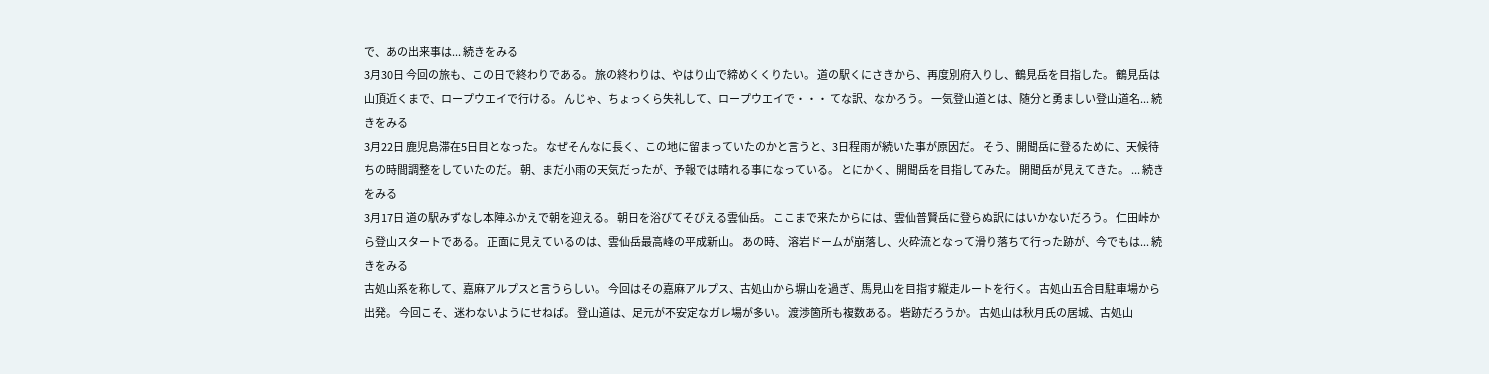で、あの出来事は... 続きをみる
3月30日 今回の旅も、この日で終わりである。 旅の終わりは、やはり山で締めくくりたい。 道の駅くにさきから、再度別府入りし、鶴見岳を目指した。 鶴見岳は山頂近くまで、ロープウエイで行ける。 んじゃ、ちょっくら失礼して、ロープウエイで・・・ てな訳、なかろう。 一気登山道とは、随分と勇ましい登山道名... 続きをみる
3月22日 鹿児島滞在5日目となった。 なぜそんなに長く、この地に留まっていたのかと言うと、3日程雨が続いた事が原因だ。 そう、開聞岳に登るために、天候待ちの時間調整をしていたのだ。 朝、まだ小雨の天気だったが、予報では晴れる事になっている。 とにかく、開聞岳を目指してみた。 開聞岳が見えてきた。 ... 続きをみる
3月17日 道の駅みずなし本陣ふかえで朝を迎える。 朝日を浴びてそびえる雲仙岳。 ここまで来たからには、雲仙普賢岳に登らぬ訳にはいかないだろう。 仁田峠から登山スタートである。 正面に見えているのは、雲仙岳最高峰の平成新山。 あの時、 溶岩ドームが崩落し、火砕流となって滑り落ちて行った跡が、今でもは... 続きをみる
古処山系を称して、嘉麻アルプスと言うらしい。 今回はその嘉麻アルプス、古処山から塀山を過ぎ、馬見山を目指す縦走ルートを行く。 古処山五合目駐車場から出発。 今回こそ、迷わないようにせねば。 登山道は、足元が不安定なガレ場が多い。 渡渉箇所も複数ある。 砦跡だろうか。 古処山は秋月氏の居城、古処山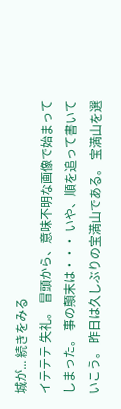城が... 続きをみる
イテテテ 失礼。 冒頭から、意味不明な画像で始まってしまった。 事の顛末は・・・ いや、順を追って書いていこう。 昨日は久しぶりの宝満山である。 宝満山を選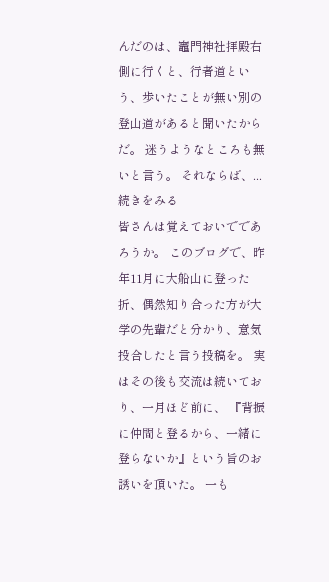んだのは、竈門神社拝殿右側に行くと、行者道という、歩いたことが無い別の登山道があると聞いたからだ。 迷うようなところも無いと言う。 それならば、... 続きをみる
皆さんは覚えておいでであろうか。 このブログで、昨年11月に大船山に登った折、偶然知り合った方が大学の先輩だと分かり、意気投合したと言う投稿を。 実はその後も交流は続いており、一月ほど前に、 『背振に仲間と登るから、一緒に登らないか』という旨のお誘いを頂いた。 一も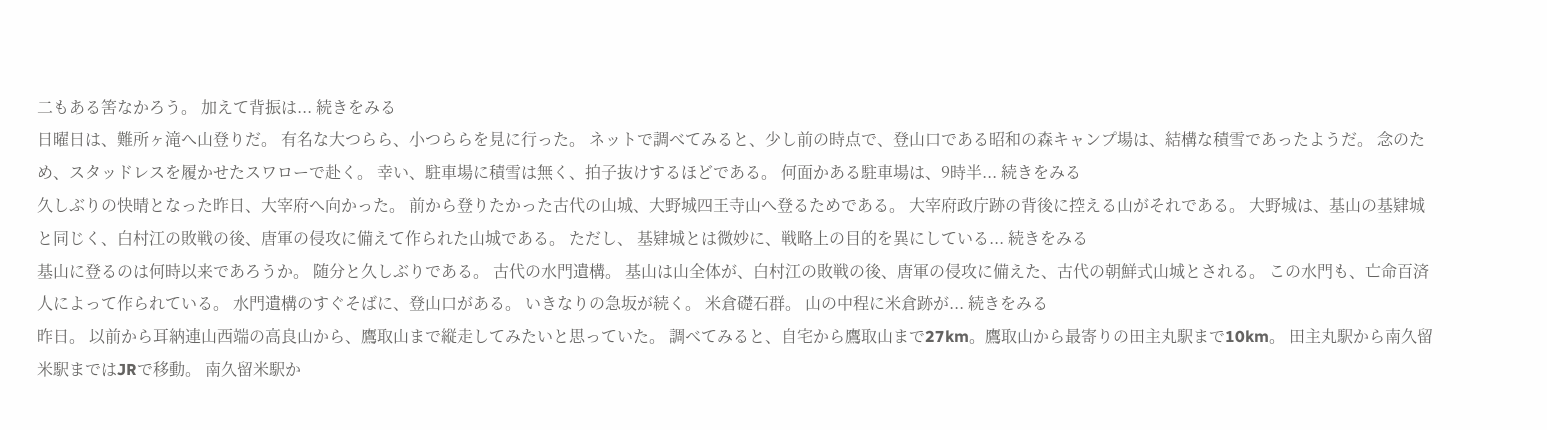二もある筈なかろう。 加えて背振は... 続きをみる
日曜日は、難所ヶ滝へ山登りだ。 有名な大つらら、小つららを見に行った。 ネットで調べてみると、少し前の時点で、登山口である昭和の森キャンプ場は、結構な積雪であったようだ。 念のため、スタッドレスを履かせたスワローで赴く。 幸い、駐車場に積雪は無く、拍子抜けするほどである。 何面かある駐車場は、9時半... 続きをみる
久しぶりの快晴となった昨日、大宰府へ向かった。 前から登りたかった古代の山城、大野城四王寺山へ登るためである。 大宰府政庁跡の背後に控える山がそれである。 大野城は、基山の基肄城と同じく、白村江の敗戦の後、唐軍の侵攻に備えて作られた山城である。 ただし、 基肄城とは微妙に、戦略上の目的を異にしている... 続きをみる
基山に登るのは何時以来であろうか。 随分と久しぶりである。 古代の水門遺構。 基山は山全体が、白村江の敗戦の後、唐軍の侵攻に備えた、古代の朝鮮式山城とされる。 この水門も、亡命百済人によって作られている。 水門遺構のすぐそばに、登山口がある。 いきなりの急坂が続く。 米倉礎石群。 山の中程に米倉跡が... 続きをみる
昨日。 以前から耳納連山西端の高良山から、鷹取山まで縦走してみたいと思っていた。 調べてみると、自宅から鷹取山まで27km。鷹取山から最寄りの田主丸駅まで10km。 田主丸駅から南久留米駅まではJRで移動。 南久留米駅か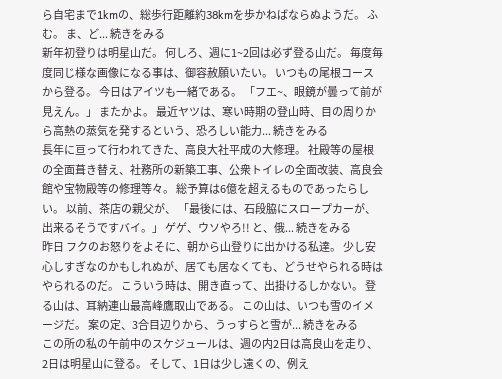ら自宅まで1kmの、総歩行距離約38kmを歩かねばならぬようだ。 ふむ。 ま、ど... 続きをみる
新年初登りは明星山だ。 何しろ、週に1~2回は必ず登る山だ。 毎度毎度同じ様な画像になる事は、御容赦願いたい。 いつもの尾根コースから登る。 今日はアイツも一緒である。 「フエ~、眼鏡が曇って前が見えん。」 またかよ。 最近ヤツは、寒い時期の登山時、目の周りから高熱の蒸気を発するという、恐ろしい能力... 続きをみる
長年に亘って行われてきた、高良大社平成の大修理。 社殿等の屋根の全面葺き替え、社務所の新築工事、公衆トイレの全面改装、高良会館や宝物殿等の修理等々。 総予算は6億を超えるものであったらしい。 以前、茶店の親父が、 「最後には、石段脇にスロープカーが、出来るそうですバイ。」 ゲゲ、ウソやろ!! と、俄... 続きをみる
昨日 フクのお怒りをよそに、朝から山登りに出かける私達。 少し安心しすぎなのかもしれぬが、居ても居なくても、どうせやられる時はやられるのだ。 こういう時は、開き直って、出掛けるしかない。 登る山は、耳納連山最高峰鷹取山である。 この山は、いつも雪のイメージだ。 案の定、3合目辺りから、うっすらと雪が... 続きをみる
この所の私の午前中のスケジュールは、週の内2日は高良山を走り、2日は明星山に登る。 そして、1日は少し遠くの、例え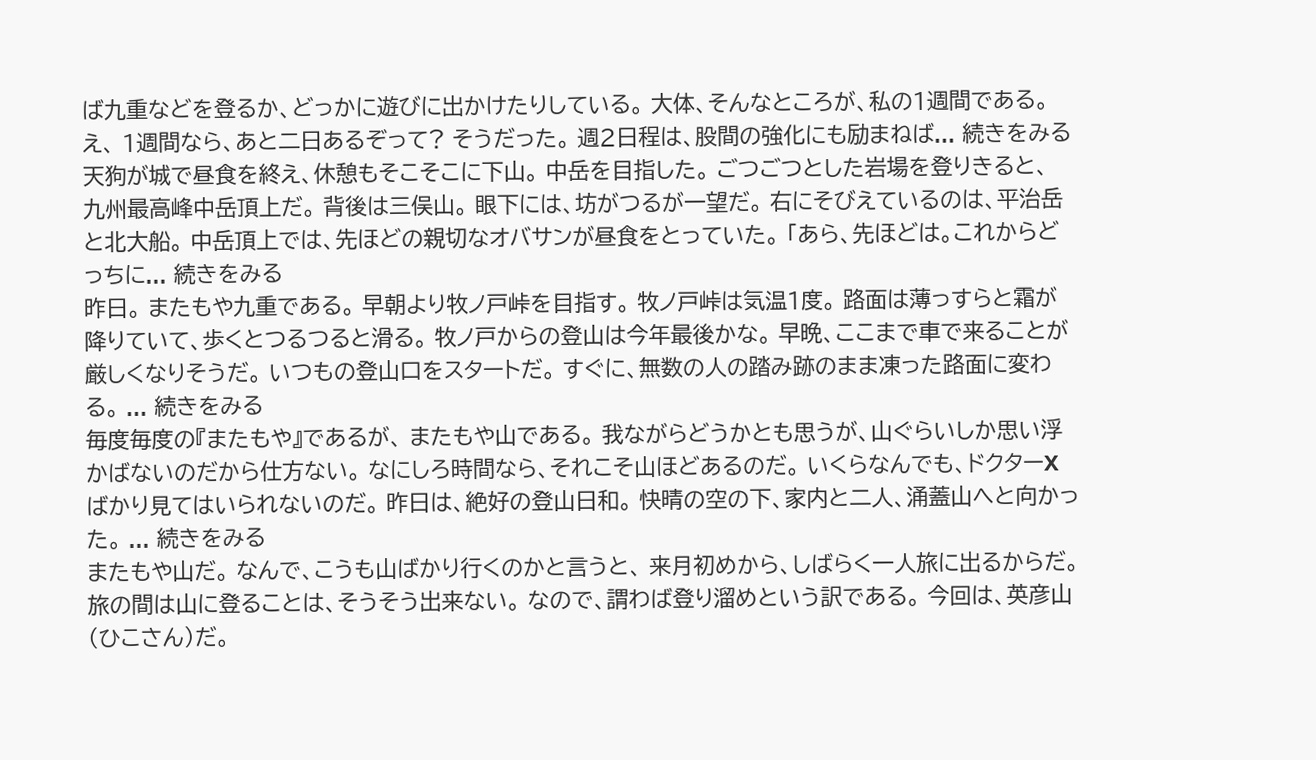ば九重などを登るか、どっかに遊びに出かけたりしている。 大体、そんなところが、私の1週間である。 え、 1週間なら、あと二日あるぞって? そうだった。 週2日程は、股間の強化にも励まねば... 続きをみる
天狗が城で昼食を終え、休憩もそこそこに下山。 中岳を目指した。 ごつごつとした岩場を登りきると、 九州最高峰中岳頂上だ。 背後は三俣山。 眼下には、坊がつるが一望だ。 右にそびえているのは、平治岳と北大船。 中岳頂上では、先ほどの親切なオバサンが昼食をとっていた。 「あら、先ほどは。これからどっちに... 続きをみる
昨日。 またもや九重である。 早朝より牧ノ戸峠を目指す。 牧ノ戸峠は気温1度。 路面は薄っすらと霜が降りていて、歩くとつるつると滑る。 牧ノ戸からの登山は今年最後かな。 早晩、ここまで車で来ることが厳しくなりそうだ。 いつもの登山口をスタートだ。 すぐに、無数の人の踏み跡のまま凍った路面に変わる。 ... 続きをみる
毎度毎度の『またもや』であるが、 またもや山である。 我ながらどうかとも思うが、山ぐらいしか思い浮かばないのだから仕方ない。 なにしろ時間なら、それこそ山ほどあるのだ。 いくらなんでも、ドクターXばかり見てはいられないのだ。 昨日は、絶好の登山日和。 快晴の空の下、家内と二人、涌蓋山へと向かった。 ... 続きをみる
またもや山だ。 なんで、こうも山ばかり行くのかと言うと、 来月初めから、しばらく一人旅に出るからだ。 旅の間は山に登ることは、そうそう出来ない。 なので、謂わば登り溜めという訳である。 今回は、英彦山(ひこさん)だ。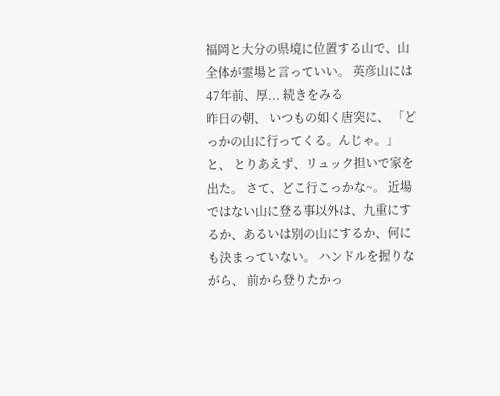福岡と大分の県境に位置する山で、山全体が霊場と言っていい。 英彦山には47年前、厚... 続きをみる
昨日の朝、 いつもの如く唐突に、 「どっかの山に行ってくる。んじゃ。」 と、 とりあえず、リュック担いで家を出た。 さて、どこ行こっかな~。 近場ではない山に登る事以外は、九重にするか、あるいは別の山にするか、何にも決まっていない。 ハンドルを握りながら、 前から登りたかっ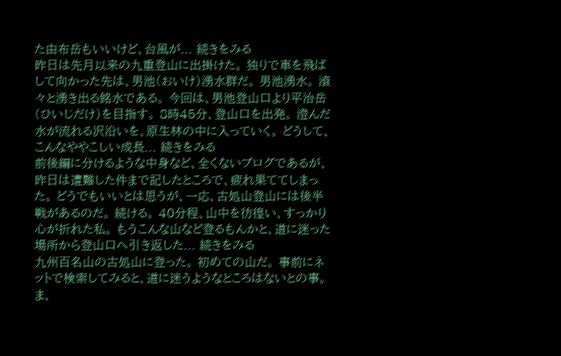た由布岳もいいけど、台風が... 続きをみる
昨日は先月以来の九重登山に出掛けた。 独りで車を飛ばして向かった先は、男池(おいけ)湧水群だ。 男池湧水。 滾々と湧き出る銘水である。 今回は、男池登山口より平治岳(ひいじだけ)を目指す。 8時45分、登山口を出発。 澄んだ水が流れる沢沿いを、原生林の中に入っていく。 どうして、こんなややこしい成長... 続きをみる
前後編に分けるような中身など、全くないブログであるが、昨日は遭難した件まで記したところで、疲れ果ててしまった。 どうでもいいとは思うが、一応、古処山登山には後半戦があるのだ。 続ける。 40分程、山中を彷徨い、すっかり心が折れた私。 もうこんな山など登るもんかと、道に迷った場所から登山口へ引き返した... 続きをみる
九州百名山の古処山に登った。 初めての山だ。 事前にネットで検索してみると、道に迷うようなところはないとの事。 ま、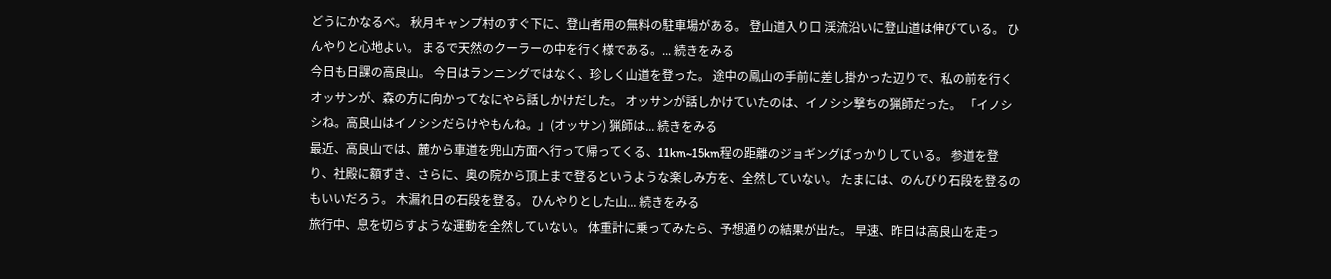どうにかなるべ。 秋月キャンプ村のすぐ下に、登山者用の無料の駐車場がある。 登山道入り口 渓流沿いに登山道は伸びている。 ひんやりと心地よい。 まるで天然のクーラーの中を行く様である。... 続きをみる
今日も日課の高良山。 今日はランニングではなく、珍しく山道を登った。 途中の鳳山の手前に差し掛かった辺りで、私の前を行くオッサンが、森の方に向かってなにやら話しかけだした。 オッサンが話しかけていたのは、イノシシ撃ちの猟師だった。 「イノシシね。高良山はイノシシだらけやもんね。」(オッサン) 猟師は... 続きをみる
最近、高良山では、麓から車道を兜山方面へ行って帰ってくる、11km~15km程の距離のジョギングばっかりしている。 参道を登り、社殿に額ずき、さらに、奥の院から頂上まで登るというような楽しみ方を、全然していない。 たまには、のんびり石段を登るのもいいだろう。 木漏れ日の石段を登る。 ひんやりとした山... 続きをみる
旅行中、息を切らすような運動を全然していない。 体重計に乗ってみたら、予想通りの結果が出た。 早速、昨日は高良山を走っ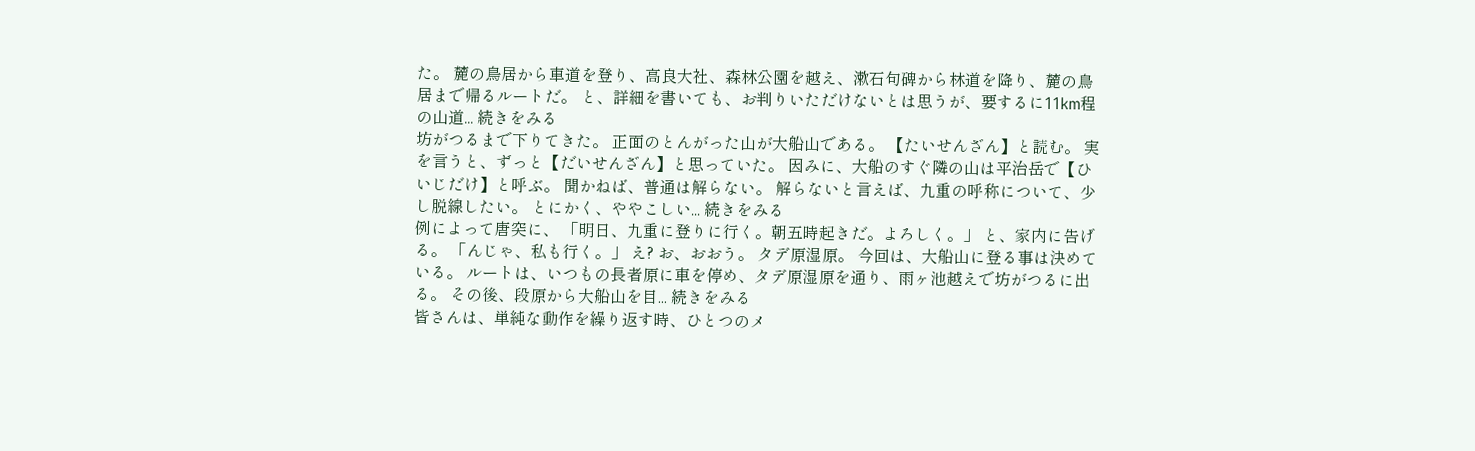た。 麓の鳥居から車道を登り、高良大社、森林公園を越え、漱石句碑から林道を降り、麓の鳥居まで帰るルートだ。 と、詳細を書いても、お判りいただけないとは思うが、要するに11km程の山道... 続きをみる
坊がつるまで下りてきた。 正面のとんがった山が大船山である。 【たいせんざん】と読む。 実を言うと、ずっと【だいせんざん】と思っていた。 因みに、大船のすぐ隣の山は平治岳で【ひいじだけ】と呼ぶ。 聞かねば、普通は解らない。 解らないと言えば、九重の呼称について、少し脱線したい。 とにかく、ややこしい... 続きをみる
例によって唐突に、 「明日、九重に登りに行く。朝五時起きだ。よろしく。」 と、家内に告げる。 「んじゃ、私も行く。」 え? お、おおう。 タデ原湿原。 今回は、大船山に登る事は決めている。 ルートは、いつもの長者原に車を停め、タデ原湿原を通り、雨ヶ池越えで坊がつるに出る。 その後、段原から大船山を目... 続きをみる
皆さんは、単純な動作を繰り返す時、ひとつのメ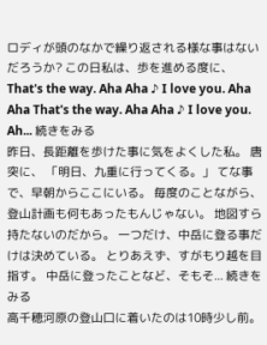ロディが頭のなかで繰り返される様な事はないだろうか? この日私は、歩を進める度に、 That's the way. Aha Aha ♪ I love you. Aha Aha That's the way. Aha Aha ♪ I love you. Ah... 続きをみる
昨日、長距離を歩けた事に気をよくした私。 唐突に、 「明日、九重に行ってくる。」 てな事で、早朝からここにいる。 毎度のことながら、登山計画も何もあったもんじゃない。 地図すら持たないのだから。 一つだけ、中岳に登る事だけは決めている。 とりあえず、すがもり越を目指す。 中岳に登ったことなど、そもそ... 続きをみる
高千穂河原の登山口に着いたのは10時少し前。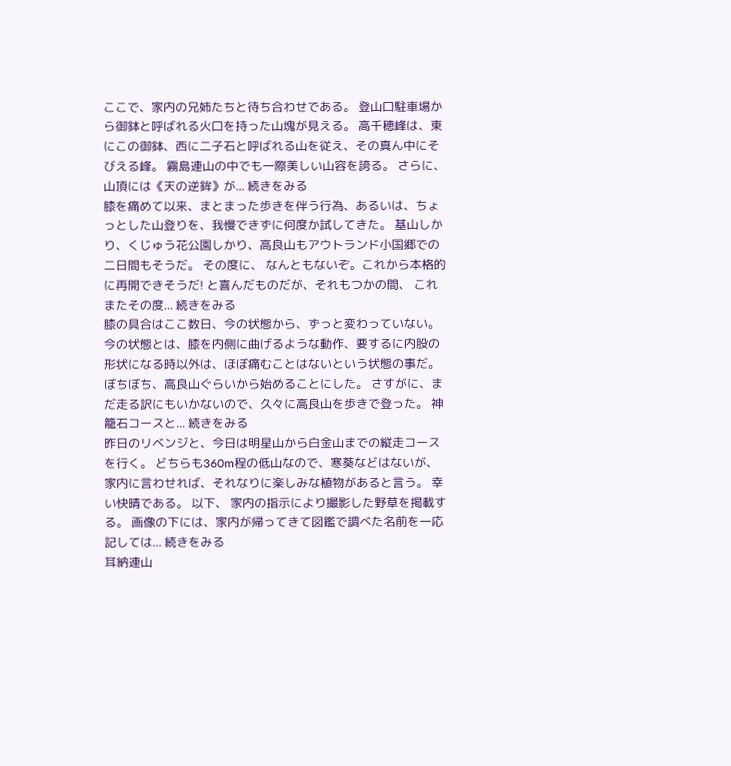ここで、家内の兄姉たちと待ち合わせである。 登山口駐車場から御鉢と呼ばれる火口を持った山塊が見える。 高千穂峰は、東にこの御鉢、西に二子石と呼ばれる山を従え、その真ん中にそびえる峰。 霧島連山の中でも一際美しい山容を誇る。 さらに、山頂には《天の逆鉾》が... 続きをみる
膝を痛めて以来、まとまった歩きを伴う行為、あるいは、ちょっとした山登りを、我慢できずに何度か試してきた。 基山しかり、くじゅう花公園しかり、高良山もアウトランド小国郷での二日間もそうだ。 その度に、 なんともないぞ。これから本格的に再開できそうだ! と喜んだものだが、それもつかの間、 これまたその度... 続きをみる
膝の具合はここ数日、今の状態から、ずっと変わっていない。 今の状態とは、膝を内側に曲げるような動作、要するに内股の形状になる時以外は、ほぼ痛むことはないという状態の事だ。 ぼちぼち、高良山ぐらいから始めることにした。 さすがに、まだ走る訳にもいかないので、久々に高良山を歩きで登った。 神籠石コースと... 続きをみる
昨日のリベンジと、今日は明星山から白金山までの縦走コースを行く。 どちらも360m程の低山なので、寒葵などはないが、家内に言わせれば、それなりに楽しみな植物があると言う。 幸い快晴である。 以下、 家内の指示により撮影した野草を掲載する。 画像の下には、家内が帰ってきて図鑑で調べた名前を一応記しては... 続きをみる
耳納連山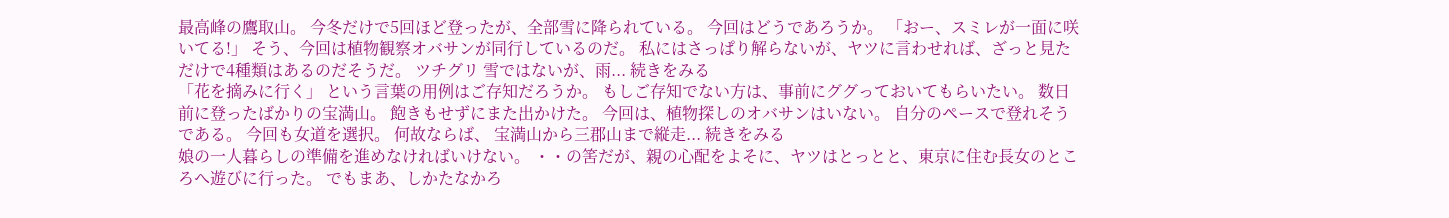最高峰の鷹取山。 今冬だけで5回ほど登ったが、全部雪に降られている。 今回はどうであろうか。 「おー、スミレが一面に咲いてる!」 そう、今回は植物観察オバサンが同行しているのだ。 私にはさっぱり解らないが、ヤツに言わせれば、ざっと見ただけで4種類はあるのだそうだ。 ツチグリ 雪ではないが、雨... 続きをみる
「花を摘みに行く」 という言葉の用例はご存知だろうか。 もしご存知でない方は、事前にググっておいてもらいたい。 数日前に登ったばかりの宝満山。 飽きもせずにまた出かけた。 今回は、植物探しのオバサンはいない。 自分のペースで登れそうである。 今回も女道を選択。 何故ならば、 宝満山から三郡山まで縦走... 続きをみる
娘の一人暮らしの準備を進めなければいけない。 ・・の筈だが、親の心配をよそに、ヤツはとっとと、東京に住む長女のところへ遊びに行った。 でもまあ、しかたなかろ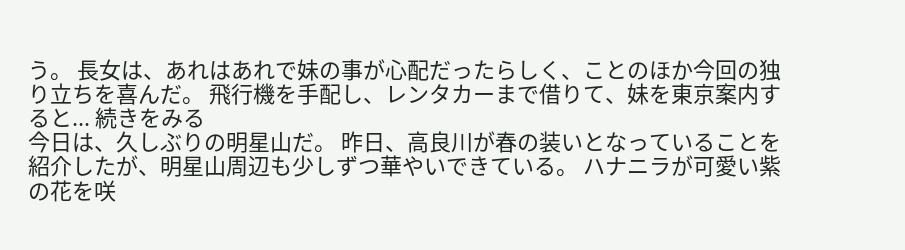う。 長女は、あれはあれで妹の事が心配だったらしく、ことのほか今回の独り立ちを喜んだ。 飛行機を手配し、レンタカーまで借りて、妹を東京案内すると... 続きをみる
今日は、久しぶりの明星山だ。 昨日、高良川が春の装いとなっていることを紹介したが、明星山周辺も少しずつ華やいできている。 ハナニラが可愛い紫の花を咲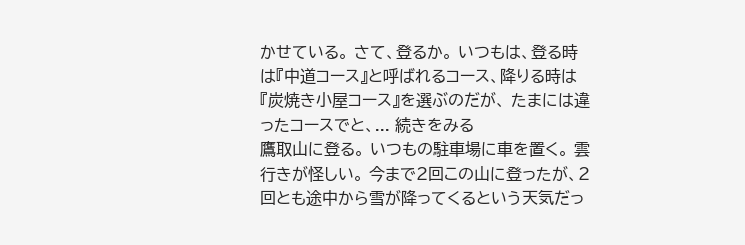かせている。 さて、登るか。 いつもは、登る時は『中道コース』と呼ばれるコース、降りる時は『炭焼き小屋コース』を選ぶのだが、 たまには違ったコースでと、... 続きをみる
鷹取山に登る。 いつもの駐車場に車を置く。 雲行きが怪しい。 今まで2回この山に登ったが、2回とも途中から雪が降ってくるという天気だっ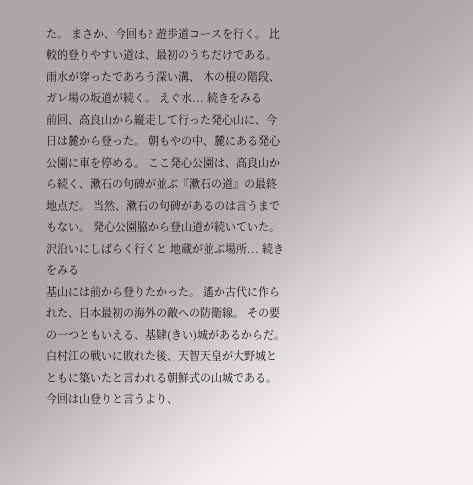た。 まさか、今回も? 遊歩道コースを行く。 比較的登りやすい道は、最初のうちだけである。 雨水が穿ったであろう深い溝、 木の根の階段、 ガレ場の坂道が続く。 えぐ水... 続きをみる
前回、高良山から縦走して行った発心山に、今日は麓から登った。 朝もやの中、麓にある発心公園に車を停める。 ここ発心公園は、高良山から続く、漱石の句碑が並ぶ『漱石の道』の最終地点だ。 当然、漱石の句碑があるのは言うまでもない。 発心公園脇から登山道が続いていた。 沢沿いにしばらく行くと 地蔵が並ぶ場所... 続きをみる
基山には前から登りたかった。 遙か古代に作られた、日本最初の海外の敵への防衛線。 その要の一つともいえる、基肄(きい)城があるからだ。 白村江の戦いに敗れた後、天智天皇が大野城とともに築いたと言われる朝鮮式の山城である。 今回は山登りと言うより、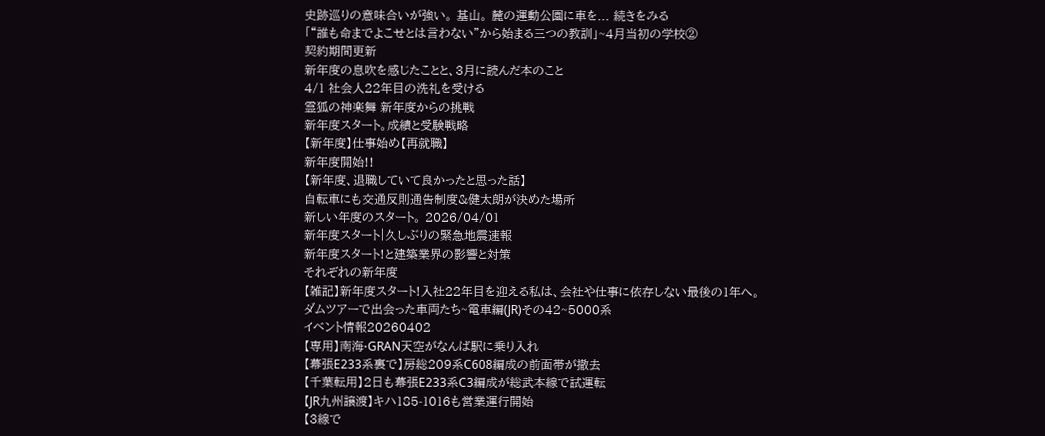史跡巡りの意味合いが強い。 基山。 麓の運動公園に車を... 続きをみる
「“誰も命までよこせとは言わない”から始まる三つの教訓」~4月当初の学校②
契約期間更新
新年度の息吹を感じたことと、3月に読んだ本のこと
4/1 社会人22年目の洗礼を受ける
霊狐の神楽舞 新年度からの挑戦
新年度スタート。成績と受験戦略
【新年度】仕事始め【再就職】
新年度開始!!
【新年度、退職していて良かったと思った話】
自転車にも交通反則通告制度&健太朗が決めた場所
新しい年度のスタート。 2026/04/01
新年度スタート|久しぶりの緊急地震速報
新年度スタート!と建築業界の影響と対策
それぞれの新年度
【雑記】新年度スタート!入社22年目を迎える私は、会社や仕事に依存しない最後の1年へ。
ダムツアーで出会った車両たち~電車編(JR)その42~5000系
イベント情報20260402
【専用】南海⋅GRAN天空がなんば駅に乗り入れ
【幕張E233系裏で】房総209系C608編成の前面帯が撤去
【千葉転用】2日も幕張E233系C3編成が総武本線で試運転
【JR九州譲渡】キハ185-1016も営業運行開始
【3線で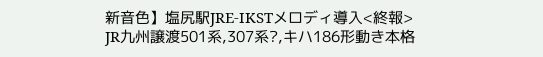新音色】塩尻駅JRE-IKSTメロディ導入<終報>
JR九州譲渡501系,307系?,キハ186形動き本格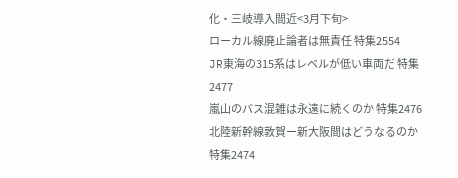化・三岐導入間近<3月下旬>
ローカル線廃止論者は無責任 特集2554
JR東海の315系はレベルが低い車両だ 特集2477
嵐山のバス混雑は永遠に続くのか 特集2476
北陸新幹線敦賀ー新大阪間はどうなるのか 特集2474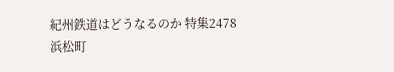紀州鉄道はどうなるのか 特集2478
浜松町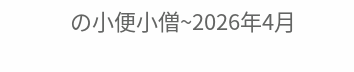の小便小僧~2026年4月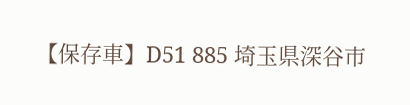【保存車】D51 885 埼玉県深谷市